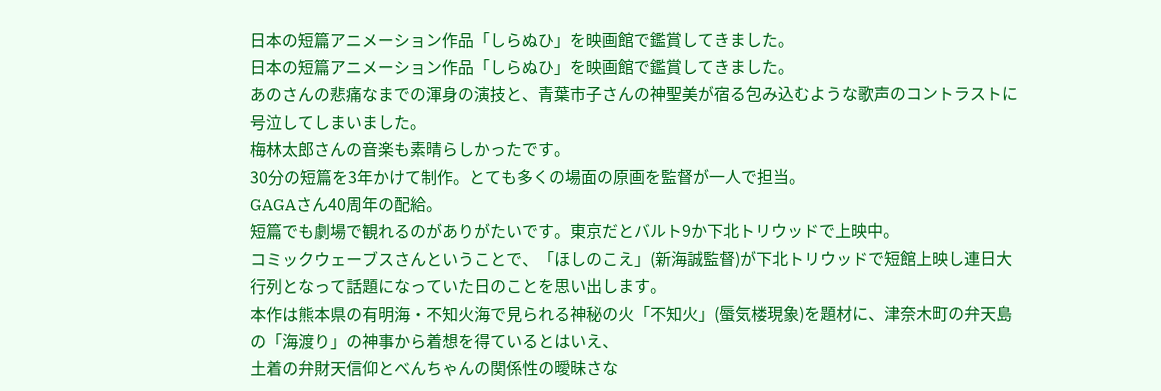日本の短篇アニメーション作品「しらぬひ」を映画館で鑑賞してきました。
日本の短篇アニメーション作品「しらぬひ」を映画館で鑑賞してきました。
あのさんの悲痛なまでの渾身の演技と、青葉市子さんの神聖美が宿る包み込むような歌声のコントラストに号泣してしまいました。
梅林太郎さんの音楽も素晴らしかったです。
30分の短篇を3年かけて制作。とても多くの場面の原画を監督が一人で担当。
GAGAさん40周年の配給。
短篇でも劇場で観れるのがありがたいです。東京だとバルト9か下北トリウッドで上映中。
コミックウェーブスさんということで、「ほしのこえ」(新海誠監督)が下北トリウッドで短館上映し連日大行列となって話題になっていた日のことを思い出します。
本作は熊本県の有明海・不知火海で見られる神秘の火「不知火」(蜃気楼現象)を題材に、津奈木町の弁天島の「海渡り」の神事から着想を得ているとはいえ、
土着の弁財天信仰とべんちゃんの関係性の曖昧さな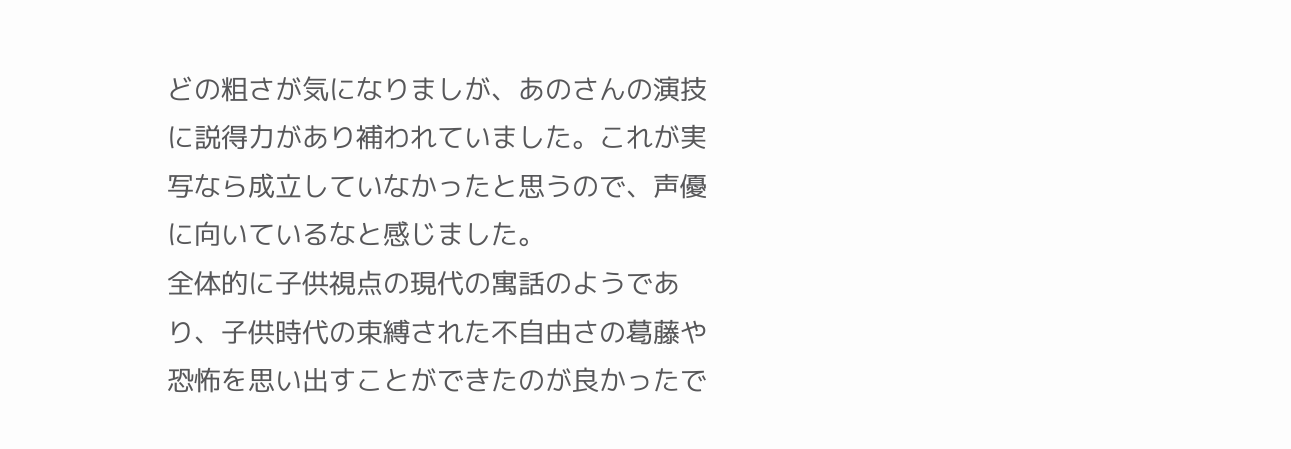どの粗さが気になりましが、あのさんの演技に説得力があり補われていました。これが実写なら成立していなかったと思うので、声優に向いているなと感じました。
全体的に子供視点の現代の寓話のようであり、子供時代の束縛された不自由さの葛藤や恐怖を思い出すことができたのが良かったで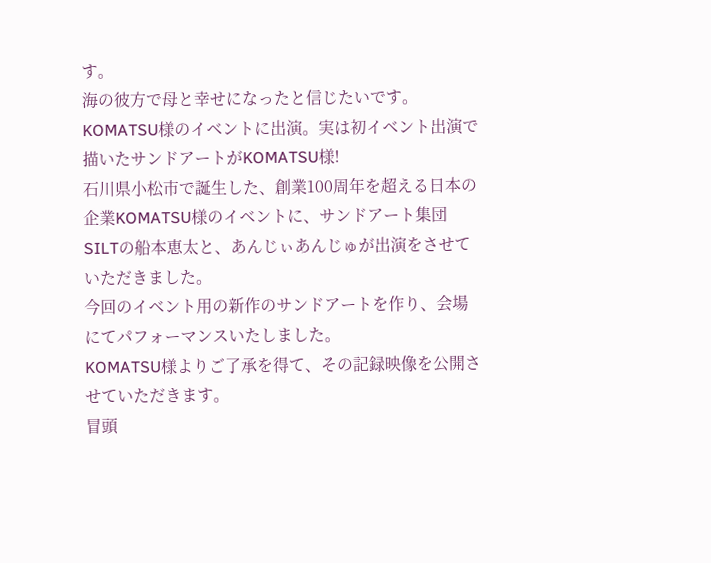す。
海の彼方で母と幸せになったと信じたいです。
KOMATSU様のイベントに出演。実は初イベント出演で描いたサンドアートがKOMATSU様!
石川県小松市で誕生した、創業100周年を超える日本の企業KOMATSU様のイベントに、サンドアート集団SILTの船本恵太と、あんじぃあんじゅが出演をさせていただきました。
今回のイベント用の新作のサンドアートを作り、会場にてパフォーマンスいたしました。
KOMATSU様よりご了承を得て、その記録映像を公開させていただきます。
冒頭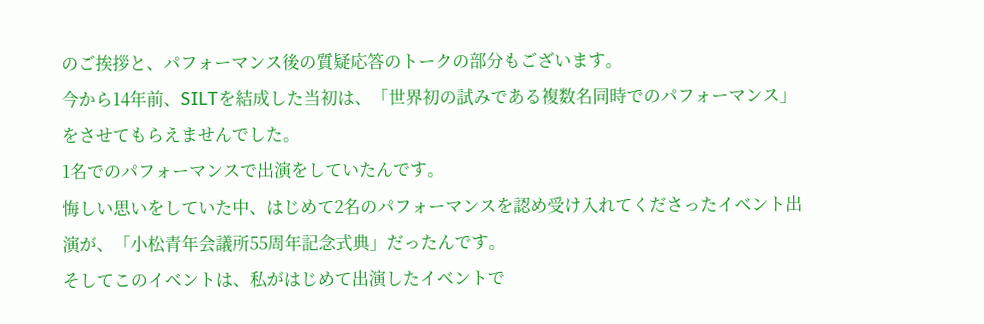のご挨拶と、パフォーマンス後の質疑応答のトークの部分もございます。
今から14年前、SILTを結成した当初は、「世界初の試みである複数名同時でのパフォーマンス」をさせてもらえませんでした。
1名でのパフォーマンスで出演をしていたんです。
悔しい思いをしていた中、はじめて2名のパフォーマンスを認め受け入れてくださったイベント出演が、「小松青年会議所55周年記念式典」だったんです。
そしてこのイベントは、私がはじめて出演したイベントで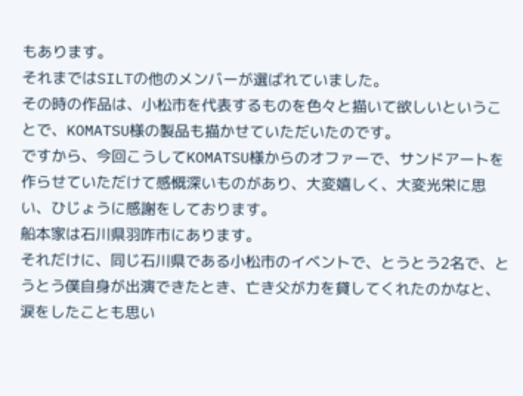もあります。
それまではSILTの他のメンバーが選ばれていました。
その時の作品は、小松市を代表するものを色々と描いて欲しいということで、KOMATSU様の製品も描かせていただいたのです。
ですから、今回こうしてKOMATSU様からのオファーで、サンドアートを作らせていただけて感慨深いものがあり、大変嬉しく、大変光栄に思い、ひじょうに感謝をしております。
船本家は石川県羽咋市にあります。
それだけに、同じ石川県である小松市のイベントで、とうとう2名で、とうとう僕自身が出演できたとき、亡き父が力を貸してくれたのかなと、涙をしたことも思い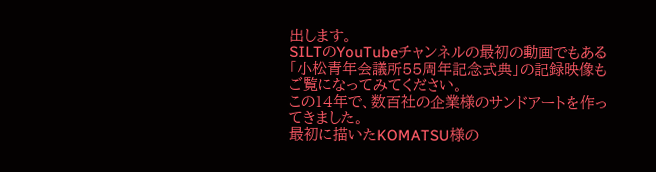出します。
SILTのYouTubeチャンネルの最初の動画でもある「小松青年会議所55周年記念式典」の記録映像もご覧になってみてください。
この14年で、数百社の企業様のサンドアートを作ってきました。
最初に描いたKOMATSU様の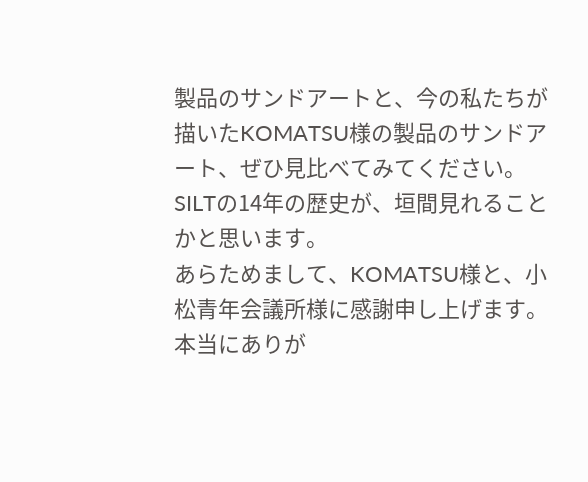製品のサンドアートと、今の私たちが描いたKOMATSU様の製品のサンドアート、ぜひ見比べてみてください。 SILTの14年の歴史が、垣間見れることかと思います。
あらためまして、KOMATSU様と、小松青年会議所様に感謝申し上げます。本当にありが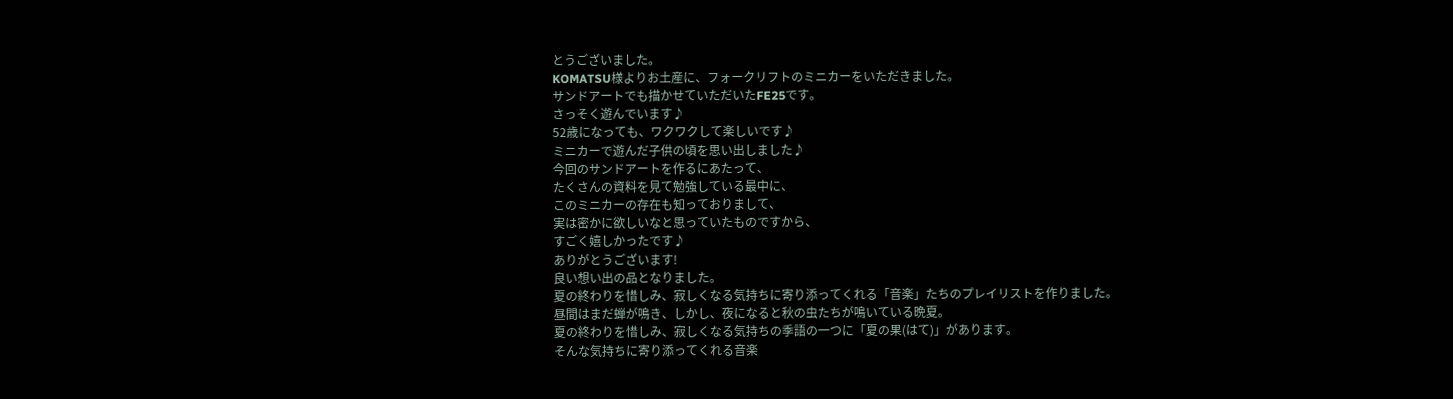とうございました。
KOMATSU様よりお土産に、フォークリフトのミニカーをいただきました。
サンドアートでも描かせていただいたFE25です。
さっそく遊んでいます♪
52歳になっても、ワクワクして楽しいです♪
ミニカーで遊んだ子供の頃を思い出しました♪
今回のサンドアートを作るにあたって、
たくさんの資料を見て勉強している最中に、
このミニカーの存在も知っておりまして、
実は密かに欲しいなと思っていたものですから、
すごく嬉しかったです♪
ありがとうございます!
良い想い出の品となりました。
夏の終わりを惜しみ、寂しくなる気持ちに寄り添ってくれる「音楽」たちのプレイリストを作りました。
昼間はまだ蝉が鳴き、しかし、夜になると秋の虫たちが鳴いている晩夏。
夏の終わりを惜しみ、寂しくなる気持ちの季語の一つに「夏の果(はて)」があります。
そんな気持ちに寄り添ってくれる音楽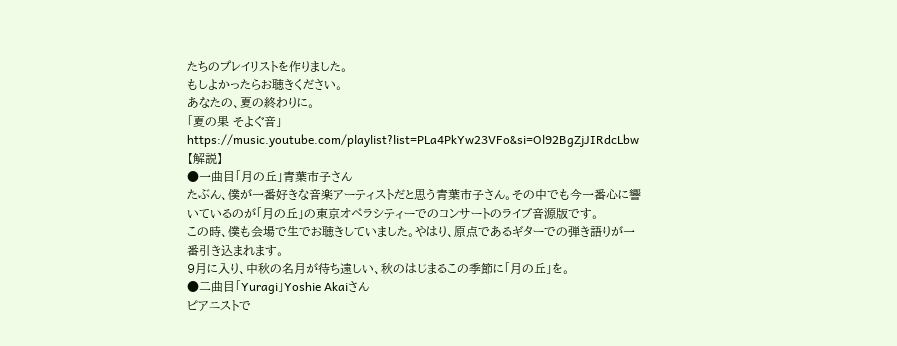たちのプレイリストを作りました。
もしよかったらお聴きください。
あなたの、夏の終わりに。
「夏の果 そよぐ音」
https://music.youtube.com/playlist?list=PLa4PkYw23VFo&si=Ol92BgZjJIRdcLbw
【解説】
●一曲目「月の丘」青葉市子さん
たぶん、僕が一番好きな音楽アーティストだと思う青葉市子さん。その中でも今一番心に響いているのが「月の丘」の東京オペラシティーでのコンサートのライブ音源版です。
この時、僕も会場で生でお聴きしていました。やはり、原点であるギターでの弾き語りが一番引き込まれます。
9月に入り、中秋の名月が待ち遠しい、秋のはじまるこの季節に「月の丘」を。
●二曲目「Yuragi」Yoshie Akaiさん
ピアニストで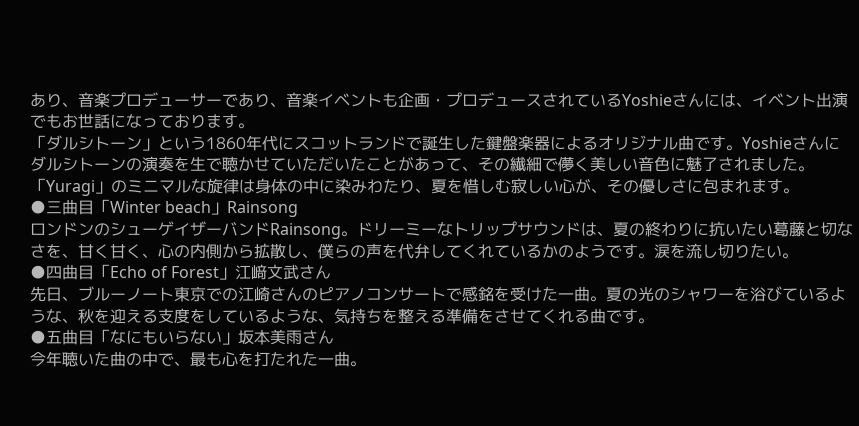あり、音楽プロデューサーであり、音楽イベントも企画・プロデュースされているYoshieさんには、イベント出演でもお世話になっております。
「ダルシトーン」という1860年代にスコットランドで誕生した鍵盤楽器によるオリジナル曲です。Yoshieさんにダルシトーンの演奏を生で聴かせていただいたことがあって、その繊細で儚く美しい音色に魅了されました。
「Yuragi」のミニマルな旋律は身体の中に染みわたり、夏を惜しむ寂しい心が、その優しさに包まれます。
●三曲目「Winter beach」Rainsong
ロンドンのシューゲイザーバンドRainsong。ドリーミーなトリップサウンドは、夏の終わりに抗いたい葛藤と切なさを、甘く甘く、心の内側から拡散し、僕らの声を代弁してくれているかのようです。涙を流し切りたい。
●四曲目「Echo of Forest」江﨑文武さん
先日、ブルーノート東京での江崎さんのピアノコンサートで感銘を受けた一曲。夏の光のシャワーを浴びているような、秋を迎える支度をしているような、気持ちを整える準備をさせてくれる曲です。
●五曲目「なにもいらない」坂本美雨さん
今年聴いた曲の中で、最も心を打たれた一曲。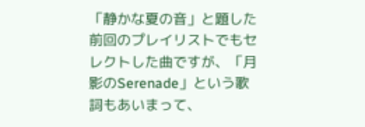「静かな夏の音」と題した前回のプレイリストでもセレクトした曲ですが、「月影のSerenade」という歌詞もあいまって、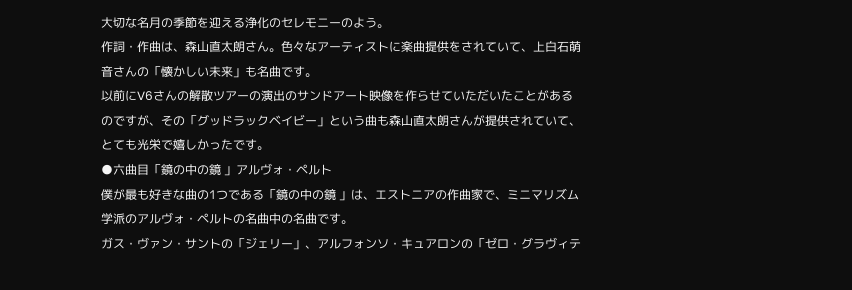大切な名月の季節を迎える浄化のセレモニーのよう。
作詞・作曲は、森山直太朗さん。色々なアーティストに楽曲提供をされていて、上白石萌音さんの「懐かしい未来」も名曲です。
以前にV6さんの解散ツアーの演出のサンドアート映像を作らせていただいたことがあるのですが、その「グッドラックベイビー」という曲も森山直太朗さんが提供されていて、とても光栄で嬉しかったです。
●六曲目「鏡の中の鏡 」アルヴォ・ペルト
僕が最も好きな曲の1つである「鏡の中の鏡 」は、エストニアの作曲家で、ミニマリズム学派のアルヴォ・ペルトの名曲中の名曲です。
ガス・ヴァン・サントの「ジェリー」、アルフォンソ・キュアロンの「ゼロ・グラヴィテ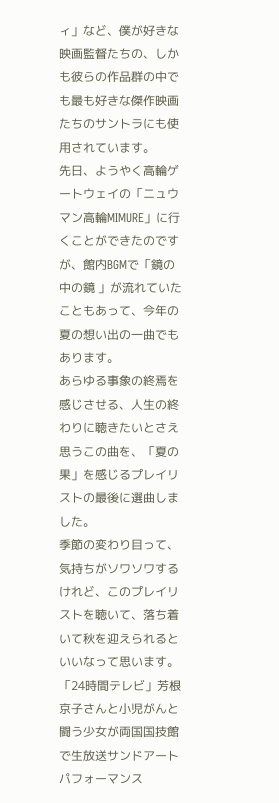ィ」など、僕が好きな映画監督たちの、しかも彼らの作品群の中でも最も好きな傑作映画たちのサントラにも使用されています。
先日、ようやく高輪ゲートウェイの「ニュウマン高輪MIMURE」に行くことができたのですが、館内BGMで「鏡の中の鏡 」が流れていたこともあって、今年の夏の想い出の一曲でもあります。
あらゆる事象の終焉を感じさせる、人生の終わりに聴きたいとさえ思うこの曲を、「夏の果」を感じるプレイリストの最後に選曲しました。
季節の変わり目って、気持ちがソワソワするけれど、このプレイリストを聴いて、落ち着いて秋を迎えられるといいなって思います。
「24時間テレビ」芳根京子さんと小児がんと闘う少女が両国国技館で生放送サンドアートパフォーマンス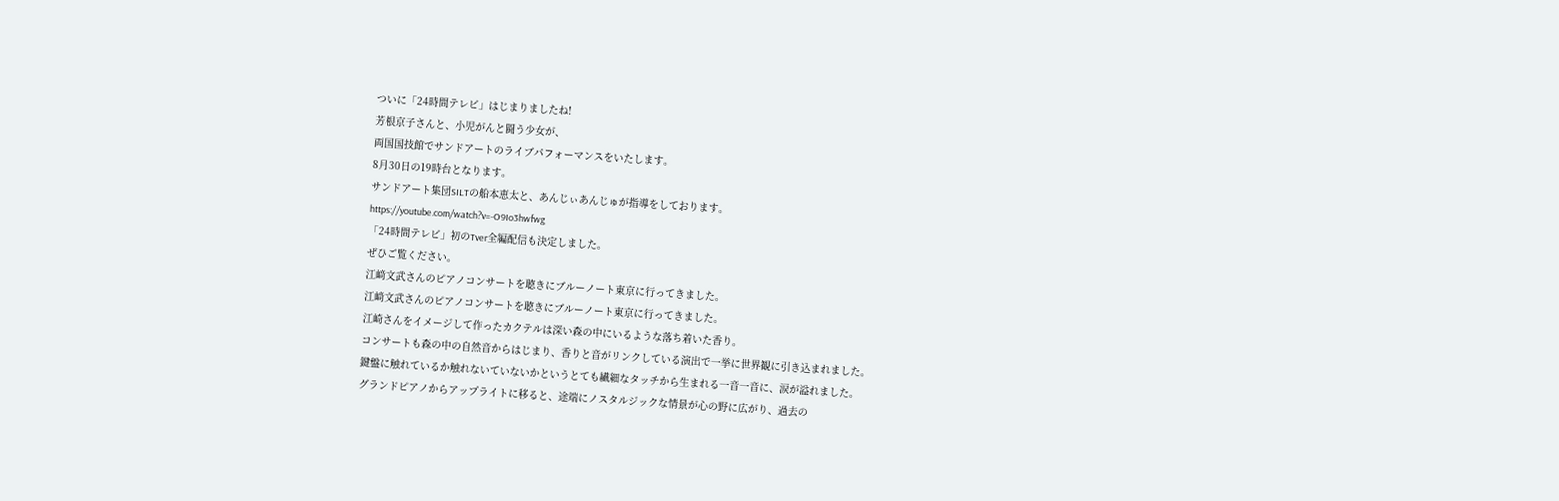ついに「24時間テレビ」はじまりましたね!
芳根京子さんと、小児がんと闘う少女が、
両国国技館でサンドアートのライブパフォーマンスをいたします。
8月30日の19時台となります。
サンドアート集団SILTの船本恵太と、あんじぃあんじゅが指導をしております。
https://youtube.com/watch?v=-O9Io3hwfwg
「24時間テレビ」初のTver全編配信も決定しました。
ぜひご覧ください。
江﨑文武さんのピアノコンサートを聴きにブルーノート東京に行ってきました。
江﨑文武さんのピアノコンサートを聴きにブルーノート東京に行ってきました。
江崎さんをイメージして作ったカクテルは深い森の中にいるような落ち着いた香り。
コンサートも森の中の自然音からはじまり、香りと音がリンクしている演出で一挙に世界観に引き込まれました。
鍵盤に触れているか触れないていないかというとても繊細なタッチから生まれる一音一音に、涙が溢れました。
グランドピアノからアップライトに移ると、途端にノスタルジックな情景が心の野に広がり、過去の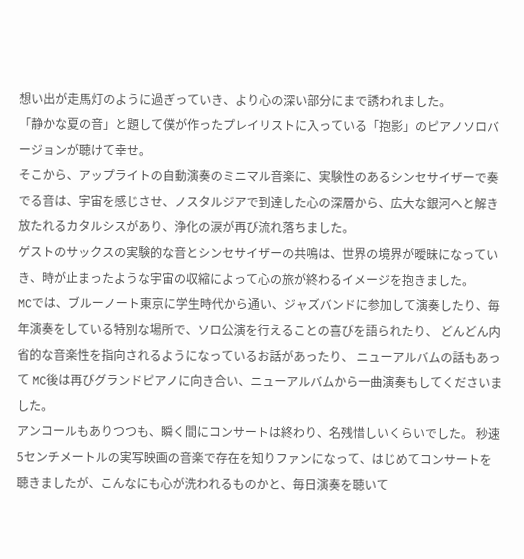想い出が走馬灯のように過ぎっていき、より心の深い部分にまで誘われました。
「静かな夏の音」と題して僕が作ったプレイリストに入っている「抱影」のピアノソロバージョンが聴けて幸せ。
そこから、アップライトの自動演奏のミニマル音楽に、実験性のあるシンセサイザーで奏でる音は、宇宙を感じさせ、ノスタルジアで到達した心の深層から、広大な銀河へと解き放たれるカタルシスがあり、浄化の涙が再び流れ落ちました。
ゲストのサックスの実験的な音とシンセサイザーの共鳴は、世界の境界が曖昧になっていき、時が止まったような宇宙の収縮によって心の旅が終わるイメージを抱きました。
MCでは、ブルーノート東京に学生時代から通い、ジャズバンドに参加して演奏したり、毎年演奏をしている特別な場所で、ソロ公演を行えることの喜びを語られたり、 どんどん内省的な音楽性を指向されるようになっているお話があったり、 ニューアルバムの話もあって MC後は再びグランドピアノに向き合い、ニューアルバムから一曲演奏もしてくださいました。
アンコールもありつつも、瞬く間にコンサートは終わり、名残惜しいくらいでした。 秒速5センチメートルの実写映画の音楽で存在を知りファンになって、はじめてコンサートを聴きましたが、こんなにも心が洗われるものかと、毎日演奏を聴いて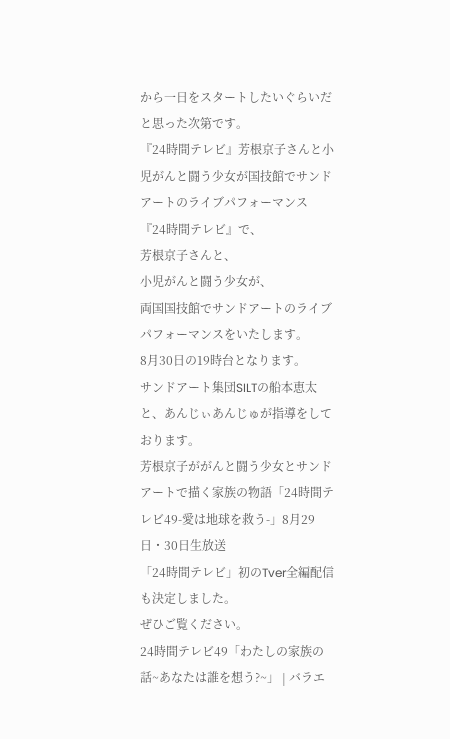から一日をスタートしたいぐらいだと思った次第です。
『24時間テレビ』芳根京子さんと小児がんと闘う少女が国技館でサンドアートのライブパフォーマンス
『24時間テレビ』で、
芳根京子さんと、
小児がんと闘う少女が、
両国国技館でサンドアートのライブパフォーマンスをいたします。
8月30日の19時台となります。
サンドアート集団SILTの船本恵太と、あんじぃあんじゅが指導をしております。
芳根京子ががんと闘う少女とサンドアートで描く家族の物語「24時間テレビ49-愛は地球を救う-」8月29日・30日生放送
「24時間テレビ」初のTver全編配信も決定しました。
ぜひご覧ください。
24時間テレビ49「わたしの家族の話~あなたは誰を想う?~」 | バラエ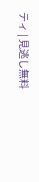ティ | 見逃し無料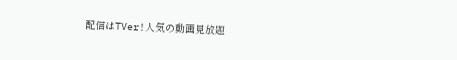配信はTVer!人気の動画見放題